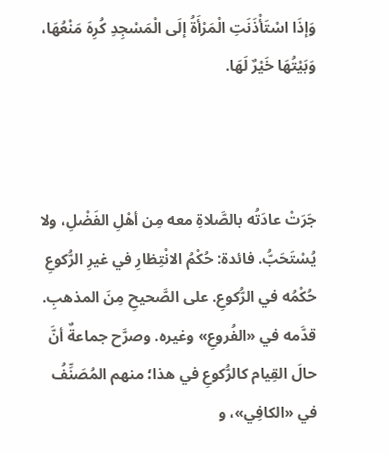وَإذَا اسْتَأْذَنَتِ الْمَرْأَةُ إلَى الْمَسْجِدِ كُرِهَ مَنْعُهَا، وَبَيْتُهَا خَيْرٌ لَهَا.



جَرَتْ عادَتُه بالصَّلاةِ معه مِن أهْلِ الفَضْلِ، ولا يُسْتَحَبُّ. فائدة: حُكْمُ الانْتِظارِ في غيرِ الرُّكوعِ حُكْمُه في الرُّكوعِ. على الصَّحيحِ مِنَ المذهبِ. قدَّمه في «الفُروعِ» وغيره. وصرَّح جماعةٌ أنَّ حالَ القِيام كالرُّكوعِ في هذا؛ منهم المُصَنِّفُ في «الكافِي»، و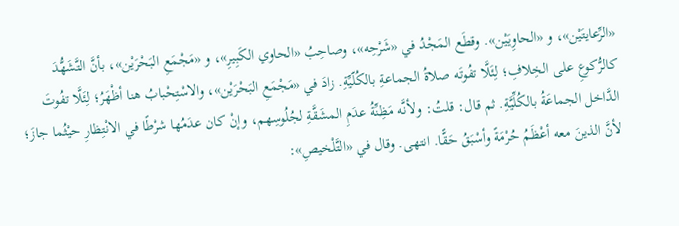«الرِّعايتَيْن»، و «الحاوِيَيْن». وقطَع المَجْدُ في «شَرْحِه»، وصاحِبُ «الحاوي الكَبِيرِ»، و «مَجْمَعِ البَحْرَيْن»، بأنَّ التَّشَهُّدَ كالرُّكوعِ على الخِلافِ؛ لِئَلَّا تفُوتَه صلاةُ الجماعةِ بالكُلّيِّةِ. زادَ في «مَجْمَعِ البَحْرَيْن»، والاسْتِحْبابُ هنا أظْهَرُ؛ لِئَلَّا تفُوتَ الدَّاخل الجماعَةُ بالكُلِّيَّةِ. ثم قال: قلتُ: ولأنَّه مَظِنِّةُ عدَمِ المشَقَّةِ لجُلُوسِهم، وإنْ كان عدَمُها شرْطًا في الانْتِظارِ حيْثُما جازَ؛ لأنَّ الذينَ معه أعْظَمُ حُرْمَةً وأسْبَقُ حَقًّا. انتهى. وقال في «التَّلْخيصِ»: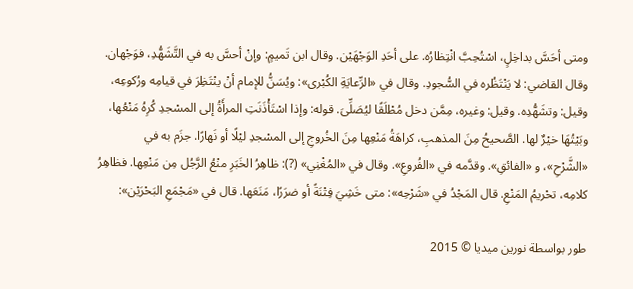ومتى أحَسَّ بداخِلٍ، اسْتُحِبَّ انْتِظارُه. على أحَدِ الوَجْهَيْن. وقال ابن تَميمٍ: وإنْ أحسَّ به في التَّشَهُّدِ، فوَجْهان. وقال القاضي: لا يَنْتَظُره في السُّجودِ. وقال في «الرِّعايَةِ الكُبْرى»: ويُسَنُّ للإمام أنْ ينْتَظِرَ في قيامِه ورُكوعِه، وقيل: وتشَهُّدِه. وقيل: وغيره، مِمَّن دخل مُطْلَقًا ليُصَلِّىَ. قوله: وإذا اسْتَأْذَنَتِ المرأَةُ إلى المسْجدِ كُرِهُ مَنْعُها، وبَيْتُهَا خيْرٌ لها. الصَّحيحُ مِنَ المذهبِ، كراهَةُ مَنْعِها مِنَ الخُروجِ إلى المسْجدِ ليْلًا أو نَهارًا. جزَم به في «الشَّرْحِ»، و «الفائقِ». وقدَّمه في «الفُروعِ». وقال في «المُغْنِي» (?): ظاهِرُ الخَبَرِ منْعُ الرَّجُل مِن مَنْعِها. فظاهِرُ كلامِه، تحْريمُ المَنْعِ. قال المَجْدُ في «شَرْحِه»: متى خَشِيَ فِتْنَةً أو ضرَرًا، مَنَعَها. قال في «مَجْمَعِ البَحْرَيْن»:

طور بواسطة نورين ميديا © 2015